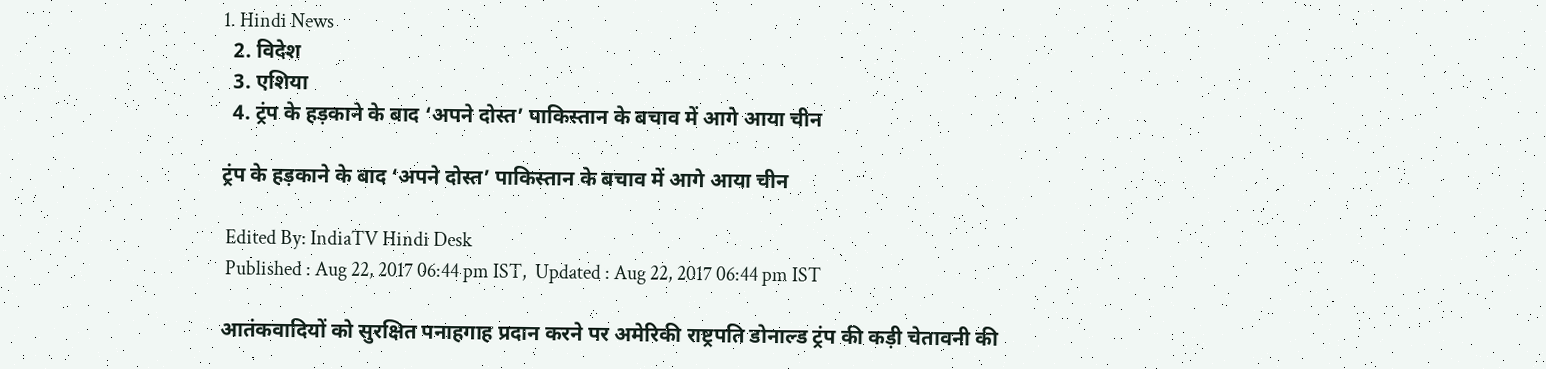1. Hindi News
  2. विदेश
  3. एशिया
  4. ट्रंप के हड़काने के बाद ‘अपने दोस्त’ पाकिस्तान के बचाव में आगे आया चीन

ट्रंप के हड़काने के बाद ‘अपने दोस्त’ पाकिस्तान के बचाव में आगे आया चीन

 Edited By: IndiaTV Hindi Desk
 Published : Aug 22, 2017 06:44 pm IST,  Updated : Aug 22, 2017 06:44 pm IST

आतंकवादियों को सुरक्षित पनाहगाह प्रदान करने पर अमेरिकी राष्ट्रपति डोनाल्ड ट्रंप की कड़ी चेतावनी की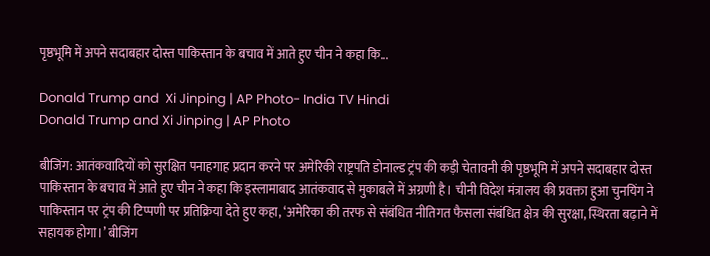पृष्ठभूमि में अपने सदाबहार दोस्त पाकिस्तान के बचाव में आते हुए चीन ने कहा कि...

Donald Trump and  Xi Jinping | AP Photo- India TV Hindi
Donald Trump and Xi Jinping | AP Photo

बीजिंग: आतंकवादियों को सुरक्षित पनाहगाह प्रदान करने पर अमेरिकी राष्ट्रपति डोनाल्ड ट्रंप की कड़ी चेतावनी की पृष्ठभूमि में अपने सदाबहार दोस्त पाकिस्तान के बचाव में आते हुए चीन ने कहा कि इस्लामाबाद आतंकवाद से मुकाबले में अग्रणी है। चीनी विदेश मंत्रालय की प्रवक्ता हुआ चुनयिंग ने पाकिस्तान पर ट्रंप की टिप्पणी पर प्रतिक्रिया देते हुए कहा, ‘अमेरिका की तरफ से संबंधित नीतिगत फैसला संबंधित क्षेत्र की सुरक्षा, स्थिरता बढ़ाने में सहायक होगा।’ बीजिंग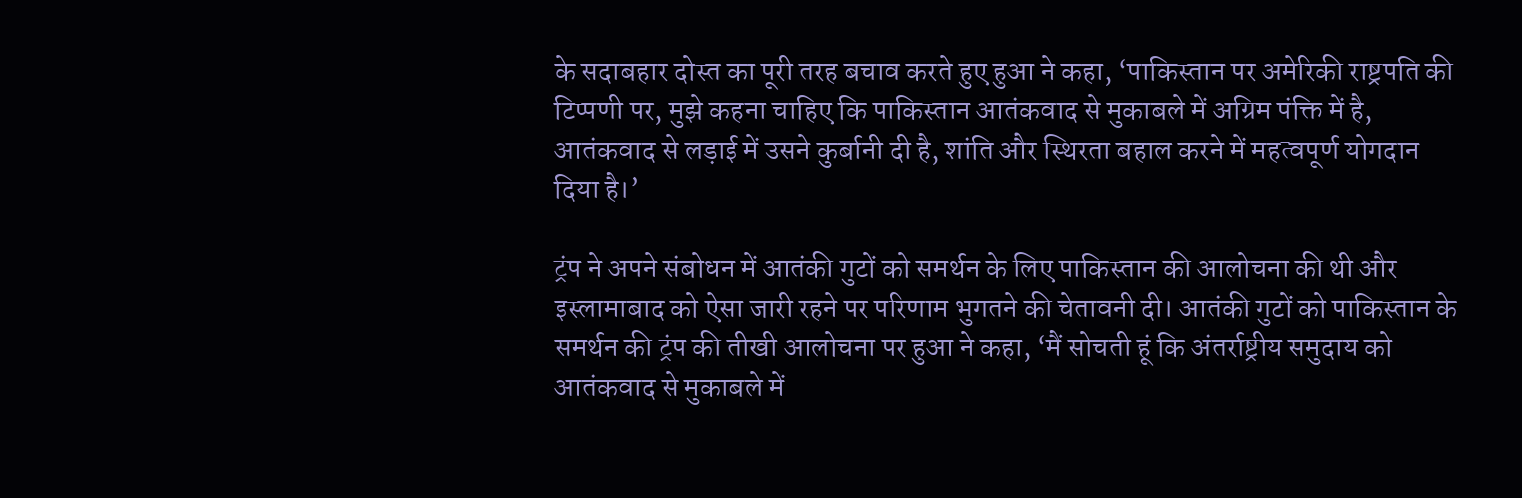के सदाबहार दोस्त का पूरी तरह बचाव करते हुए हुआ ने कहा, ‘पाकिस्तान पर अमेरिकी राष्ट्रपति की टिप्पणी पर, मुझे कहना चाहिए कि पाकिस्तान आतंकवाद से मुकाबले में अग्रिम पंक्ति में है, आतंकवाद से लड़ाई में उसने कुर्बानी दी है, शांति और स्थिरता बहाल करने में महत्वपूर्ण योगदान दिया है।’

ट्रंप ने अपने संबोधन में आतंकी गुटों को समर्थन के लिए पाकिस्तान की आलोचना की थी और इस्लामाबाद को ऐसा जारी रहने पर परिणाम भुगतने की चेतावनी दी। आतंकी गुटों को पाकिस्तान के समर्थन की ट्रंप की तीखी आलोचना पर हुआ ने कहा, ‘मैं सोचती हूं कि अंतर्राष्ट्रीय समुदाय को आतंकवाद से मुकाबले में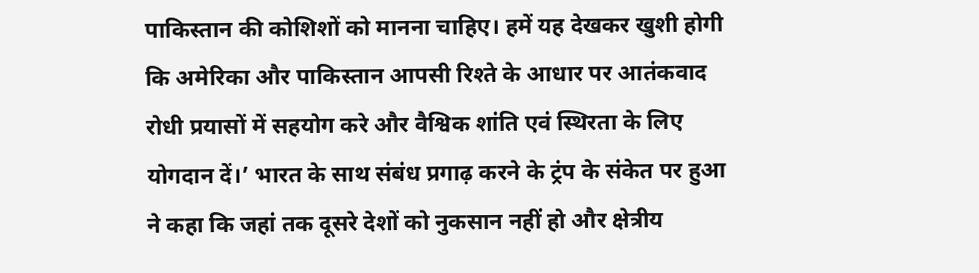पाकिस्तान की कोशिशों को मानना चाहिए। हमें यह देखकर खुशी होगी कि अमेरिका और पाकिस्तान आपसी रिश्ते के आधार पर आतंकवाद रोधी प्रयासों में सहयोग करे और वैश्विक शांति एवं स्थिरता के लिए योगदान दें।’ भारत के साथ संबंध प्रगाढ़ करने के ट्रंप के संकेत पर हुआ ने कहा कि जहां तक दूसरे देशों को नुकसान नहीं हो और क्षेत्रीय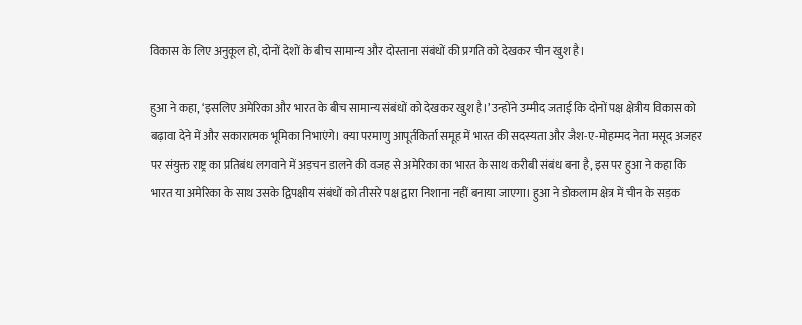विकास के लिए अनुकूल हो, दोनों देशों के बीच सामान्य और दोस्ताना संबंधों की प्रगति को देखकर चीन खुश है।

हुआ ने कहा, ‘इसलिए अमेरिका और भारत के बीच सामान्य संबंधों को देखकर खुश है।’ उन्होंने उम्मीद जताई कि दोनों पक्ष क्षेत्रीय विकास को बढ़ावा देने में और सकारात्मक भूमिका निभाएंगे। क्या परमाणु आपूर्तकिर्ता समूह में भारत की सदस्यता और जैश-ए-मोहम्मद नेता मसूद अजहर पर संयुक्त राष्ट्र का प्रतिबंध लगवाने में अड़चन डालने की वजह से अमेरिका का भारत के साथ करीबी संबंध बना है, इस पर हुआ ने कहा कि भारत या अमेरिका के साथ उसके द्विपक्षीय संबंधों को तीसरे पक्ष द्वारा निशाना नहीं बनाया जाएगा। हुआ ने डोकलाम क्षेत्र में चीन के सड़क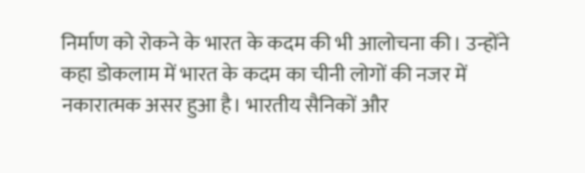निर्माण को रोकने के भारत के कदम की भी आलोचना की। उन्होंने कहा डोकलाम में भारत के कदम का चीनी लोगों की नजर में नकारात्मक असर हुआ है। भारतीय सैनिकों और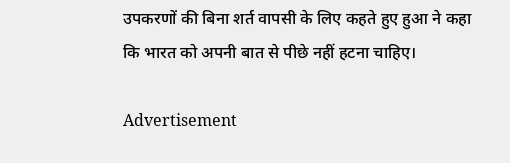उपकरणों की बिना शर्त वापसी के लिए कहते हुए हुआ ने कहा कि भारत को अपनी बात से पीछे नहीं हटना चाहिए।

Advertisement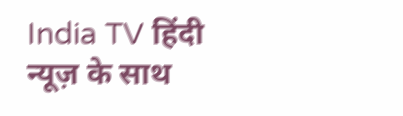India TV हिंदी न्यूज़ के साथ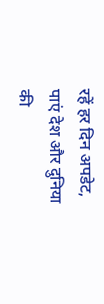रहें हर दिन अपडेट, पाएं देश और दुनिया की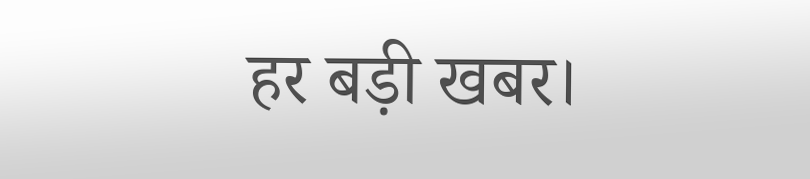हर बड़ी खबर।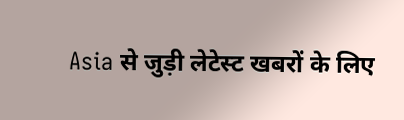Asia से जुड़ी लेटेस्ट खबरों के लिए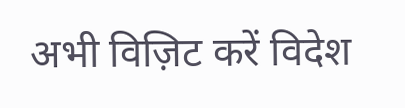अभी विज़िट करें विदेश